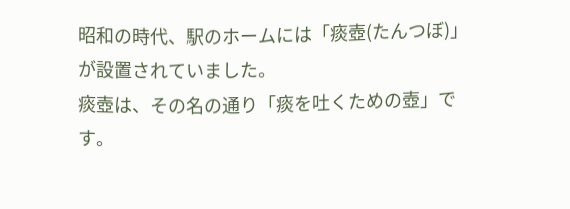昭和の時代、駅のホームには「痰壺(たんつぼ)」が設置されていました。
痰壺は、その名の通り「痰を吐くための壺」です。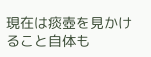現在は痰壺を見かけること自体も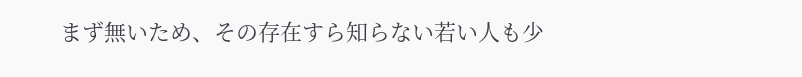まず無いため、その存在すら知らない若い人も少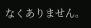なくありません。